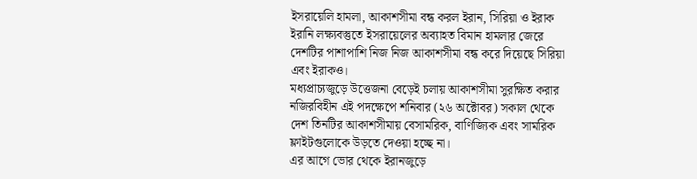ইসরায়েলি হামলা, আকাশসীমা বন্ধ করল ইরান, সিরিয়া ও ইরাক
ইরানি লক্ষ্যবস্তুতে ইসরায়েলের অব্যাহত বিমান হামলার জেরে দেশটির পাশাপাশি নিজ নিজ আকাশসীমা বন্ধ করে দিয়েছে সিরিয়া এবং ইরাকও।
মধ্যপ্রাচ্যজুড়ে উত্তেজনা বেড়েই চলায় আকাশসীমা সুরক্ষিত করার নজিরবিহীন এই পদক্ষেপে শনিবার (২৬ অক্টোবর) সকাল থেকে দেশ তিনটির আকাশসীমায় বেসামরিক, বাণিজ্যিক এবং সামরিক ফ্লাইটগুলোকে উড়তে দেওয়া হচ্ছে না।
এর আগে ভোর থেকে ইরানজুড়ে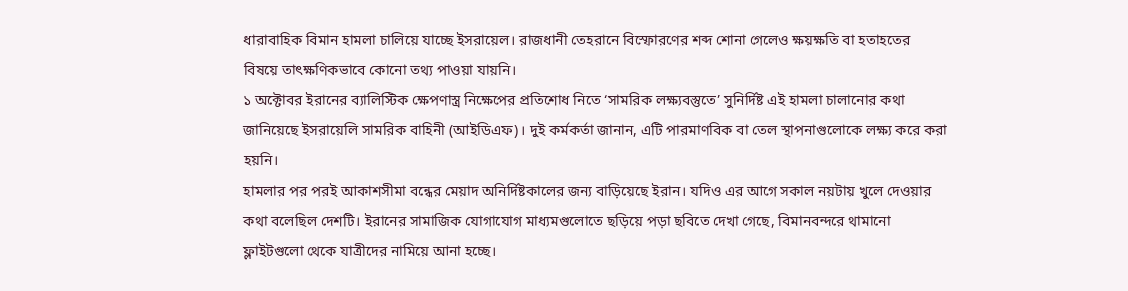ধারাবাহিক বিমান হামলা চালিয়ে যাচ্ছে ইসরায়েল। রাজধানী তেহরানে বিস্ফোরণের শব্দ শোনা গেলেও ক্ষয়ক্ষতি বা হতাহতের বিষয়ে তাৎক্ষণিকভাবে কোনো তথ্য পাওয়া যায়নি।
১ অক্টোবর ইরানের ব্যালিস্টিক ক্ষেপণাস্ত্র নিক্ষেপের প্রতিশোধ নিতে ‘সামরিক লক্ষ্যবস্তুতে’ সুনির্দিষ্ট এই হামলা চালানোর কথা জানিয়েছে ইসরায়েলি সামরিক বাহিনী (আইডিএফ)। দুই কর্মকর্তা জানান, এটি পারমাণবিক বা তেল স্থাপনাগুলোকে লক্ষ্য করে করা হয়নি।
হামলার পর পরই আকাশসীমা বন্ধের মেয়াদ অনির্দিষ্টকালের জন্য বাড়িয়েছে ইরান। যদিও এর আগে সকাল নয়টায় খুলে দেওয়ার কথা বলেছিল দেশটি। ইরানের সামাজিক যোগাযোগ মাধ্যমগুলোতে ছড়িয়ে পড়া ছবিতে দেখা গেছে, বিমানবন্দরে থামানো ফ্লাইটগুলো থেকে যাত্রীদের নামিয়ে আনা হচ্ছে।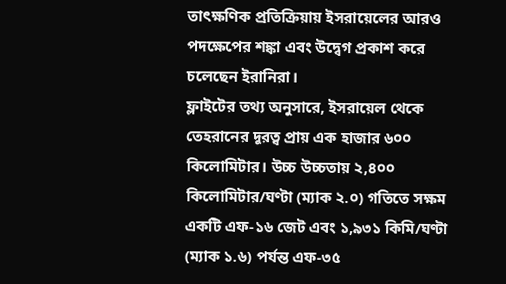তাৎক্ষণিক প্রতিক্রিয়ায় ইসরায়েলের আরও পদক্ষেপের শঙ্কা এবং উদ্বেগ প্রকাশ করে চলেছেন ইরানিরা।
ফ্লাইটের তথ্য অনুসারে, ইসরায়েল থেকে তেহরানের দূরত্ব প্রায় এক হাজার ৬০০ কিলোমিটার। উচ্চ উচ্চতায় ২,৪০০ কিলোমিটার/ঘণ্টা (ম্যাক ২.০) গতিতে সক্ষম একটি এফ-১৬ জেট এবং ১,৯৩১ কিমি/ঘণ্টা (ম্যাক ১.৬) পর্যন্ত এফ-৩৫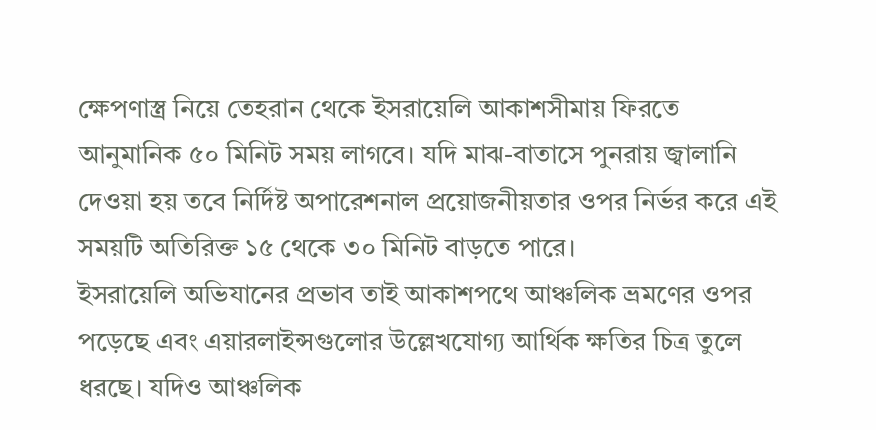ক্ষেপণাস্ত্র নিয়ে তেহরান থেকে ইসরায়েলি আকাশসীমায় ফিরতে আনুমানিক ৫০ মিনিট সময় লাগবে। যদি মাঝ-বাতাসে পুনরায় জ্বালানি দেওয়া হয় তবে নির্দিষ্ট অপারেশনাল প্রয়োজনীয়তার ওপর নির্ভর করে এই সময়টি অতিরিক্ত ১৫ থেকে ৩০ মিনিট বাড়তে পারে।
ইসরায়েলি অভিযানের প্রভাব তাই আকাশপথে আঞ্চলিক ভ্রমণের ওপর পড়েছে এবং এয়ারলাইন্সগুলোর উল্লেখযোগ্য আর্থিক ক্ষতির চিত্র তুলে ধরছে। যদিও আঞ্চলিক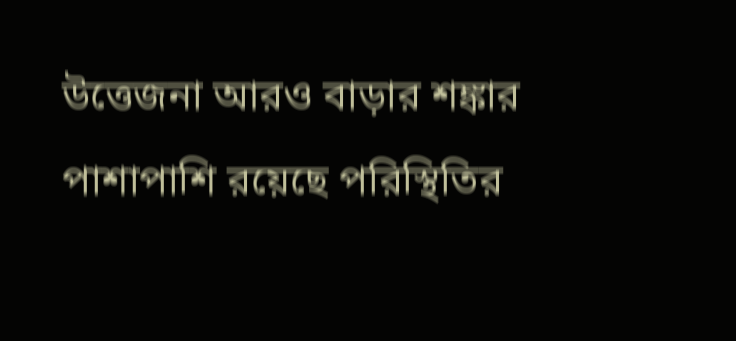উত্তেজনা আরও বাড়ার শঙ্কার পাশাপাশি রয়েছে পরিস্থিতির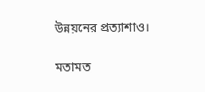উন্নয়নের প্রত্যাশাও।

মতামত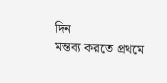দিন
মন্তব্য করতে প্রথমে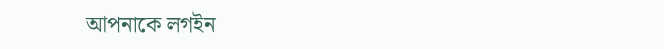আপনাকে লগইন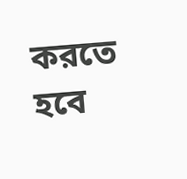করতে হবে